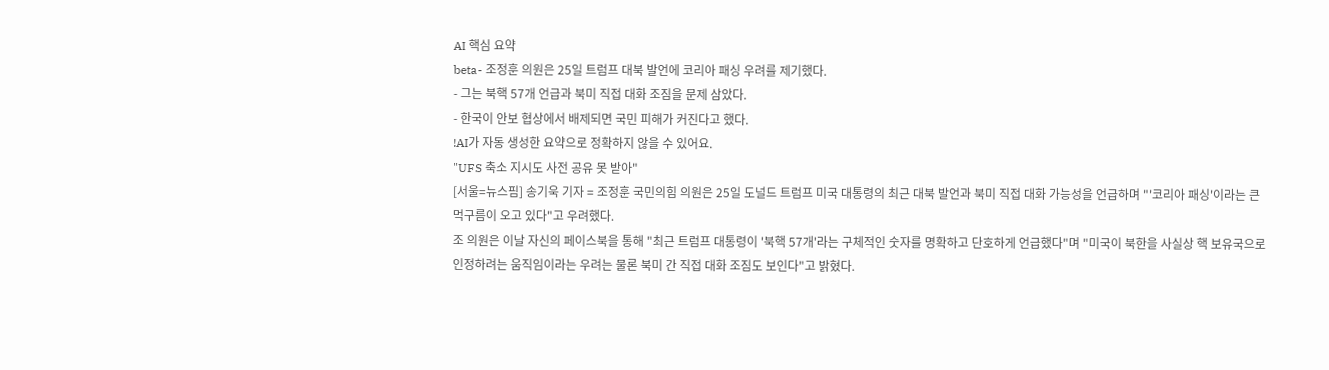AI 핵심 요약
beta- 조정훈 의원은 25일 트럼프 대북 발언에 코리아 패싱 우려를 제기했다.
- 그는 북핵 57개 언급과 북미 직접 대화 조짐을 문제 삼았다.
- 한국이 안보 협상에서 배제되면 국민 피해가 커진다고 했다.
!AI가 자동 생성한 요약으로 정확하지 않을 수 있어요.
"UFS 축소 지시도 사전 공유 못 받아"
[서울=뉴스핌] 송기욱 기자 = 조정훈 국민의힘 의원은 25일 도널드 트럼프 미국 대통령의 최근 대북 발언과 북미 직접 대화 가능성을 언급하며 "'코리아 패싱'이라는 큰 먹구름이 오고 있다"고 우려했다.
조 의원은 이날 자신의 페이스북을 통해 "최근 트럼프 대통령이 '북핵 57개'라는 구체적인 숫자를 명확하고 단호하게 언급했다"며 "미국이 북한을 사실상 핵 보유국으로 인정하려는 움직임이라는 우려는 물론 북미 간 직접 대화 조짐도 보인다"고 밝혔다.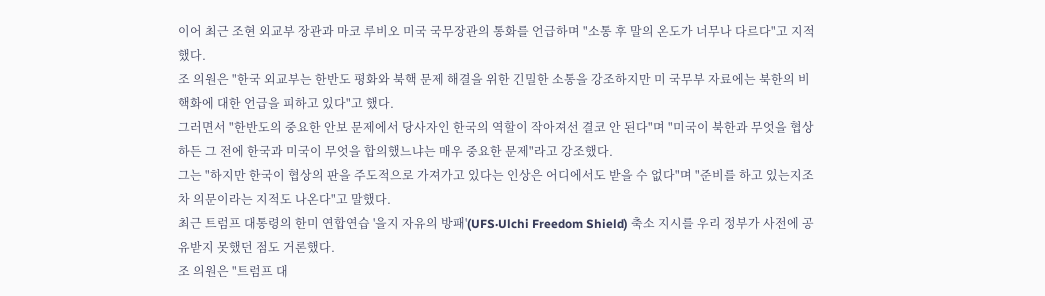이어 최근 조현 외교부 장관과 마코 루비오 미국 국무장관의 통화를 언급하며 "소통 후 말의 온도가 너무나 다르다"고 지적했다.
조 의원은 "한국 외교부는 한반도 평화와 북핵 문제 해결을 위한 긴밀한 소통을 강조하지만 미 국무부 자료에는 북한의 비핵화에 대한 언급을 피하고 있다"고 했다.
그러면서 "한반도의 중요한 안보 문제에서 당사자인 한국의 역할이 작아져선 결코 안 된다"며 "미국이 북한과 무엇을 협상하든 그 전에 한국과 미국이 무엇을 합의했느냐는 매우 중요한 문제"라고 강조했다.
그는 "하지만 한국이 협상의 판을 주도적으로 가져가고 있다는 인상은 어디에서도 받을 수 없다"며 "준비를 하고 있는지조차 의문이라는 지적도 나온다"고 말했다.
최근 트럼프 대통령의 한미 연합연습 '을지 자유의 방패'(UFS·Ulchi Freedom Shield) 축소 지시를 우리 정부가 사전에 공유받지 못했던 점도 거론했다.
조 의원은 "트럼프 대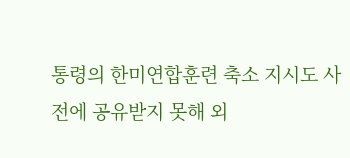통령의 한미연합훈련 축소 지시도 사전에 공유받지 못해 외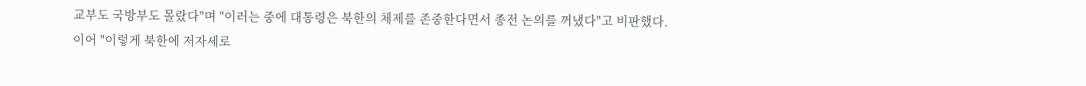교부도 국방부도 몰랐다"며 "이러는 중에 대통령은 북한의 체제를 존중한다면서 종전 논의를 꺼냈다"고 비판했다.
이어 "이렇게 북한에 저자세로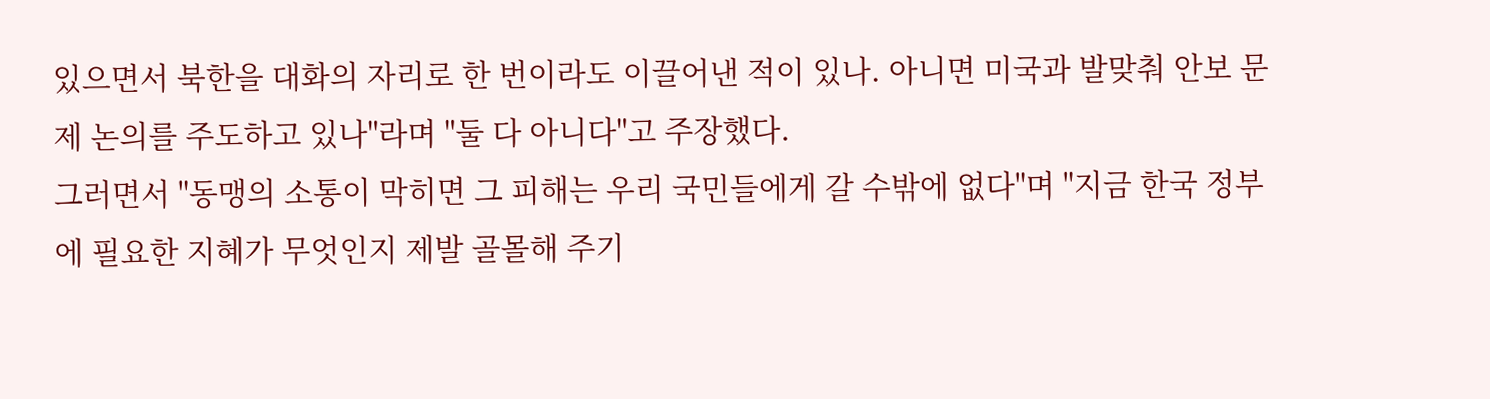있으면서 북한을 대화의 자리로 한 번이라도 이끌어낸 적이 있나. 아니면 미국과 발맞춰 안보 문제 논의를 주도하고 있나"라며 "둘 다 아니다"고 주장했다.
그러면서 "동맹의 소통이 막히면 그 피해는 우리 국민들에게 갈 수밖에 없다"며 "지금 한국 정부에 필요한 지혜가 무엇인지 제발 골몰해 주기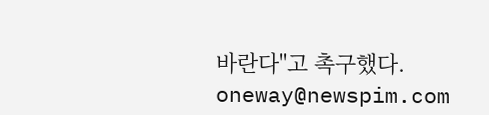바란다"고 촉구했다.
oneway@newspim.com